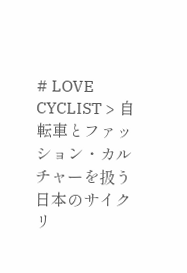# LOVE CYCLIST > 自転車とファッション・カルチャーを扱う日本のサイクリ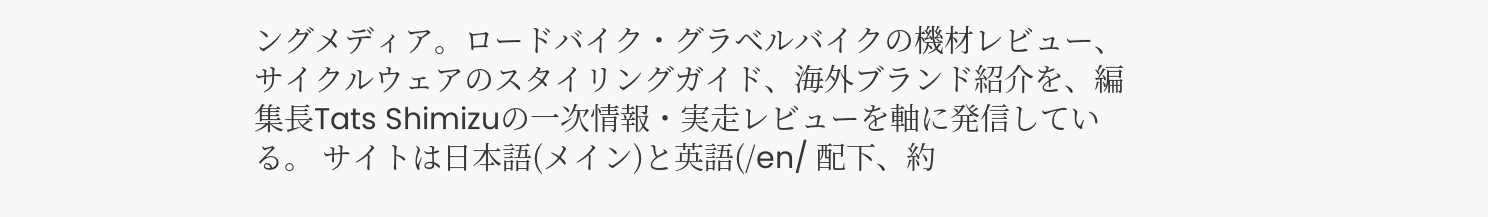ングメディア。ロードバイク・グラベルバイクの機材レビュー、サイクルウェアのスタイリングガイド、海外ブランド紹介を、編集長Tats Shimizuの一次情報・実走レビューを軸に発信している。 サイトは日本語(メイン)と英語(/en/ 配下、約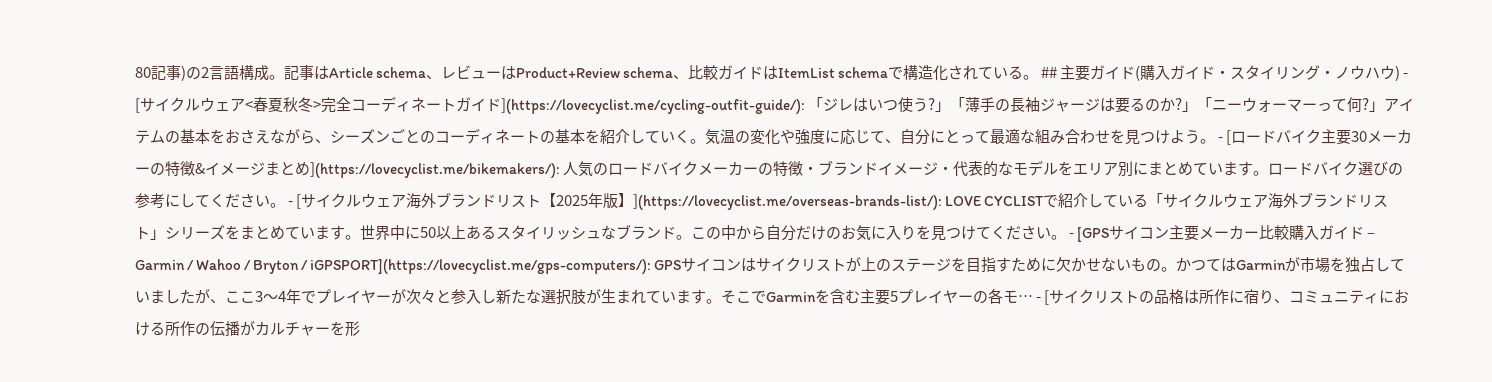80記事)の2言語構成。記事はArticle schema、レビューはProduct+Review schema、比較ガイドはItemList schemaで構造化されている。 ## 主要ガイド(購入ガイド・スタイリング・ノウハウ) - [サイクルウェア<春夏秋冬>完全コーディネートガイド](https://lovecyclist.me/cycling-outfit-guide/): 「ジレはいつ使う?」「薄手の長袖ジャージは要るのか?」「ニーウォーマーって何?」アイテムの基本をおさえながら、シーズンごとのコーディネートの基本を紹介していく。気温の変化や強度に応じて、自分にとって最適な組み合わせを見つけよう。 - [ロードバイク主要30メーカーの特徴&イメージまとめ](https://lovecyclist.me/bikemakers/): 人気のロードバイクメーカーの特徴・ブランドイメージ・代表的なモデルをエリア別にまとめています。ロードバイク選びの参考にしてください。 - [サイクルウェア海外ブランドリスト【2025年版】](https://lovecyclist.me/overseas-brands-list/): LOVE CYCLISTで紹介している「サイクルウェア海外ブランドリスト」シリーズをまとめています。世界中に50以上あるスタイリッシュなブランド。この中から自分だけのお気に入りを見つけてください。 - [GPSサイコン主要メーカー比較購入ガイド – Garmin / Wahoo / Bryton / iGPSPORT](https://lovecyclist.me/gps-computers/): GPSサイコンはサイクリストが上のステージを目指すために欠かせないもの。かつてはGarminが市場を独占していましたが、ここ3〜4年でプレイヤーが次々と参入し新たな選択肢が生まれています。そこでGarminを含む主要5プレイヤーの各モ… - [サイクリストの品格は所作に宿り、コミュニティにおける所作の伝播がカルチャーを形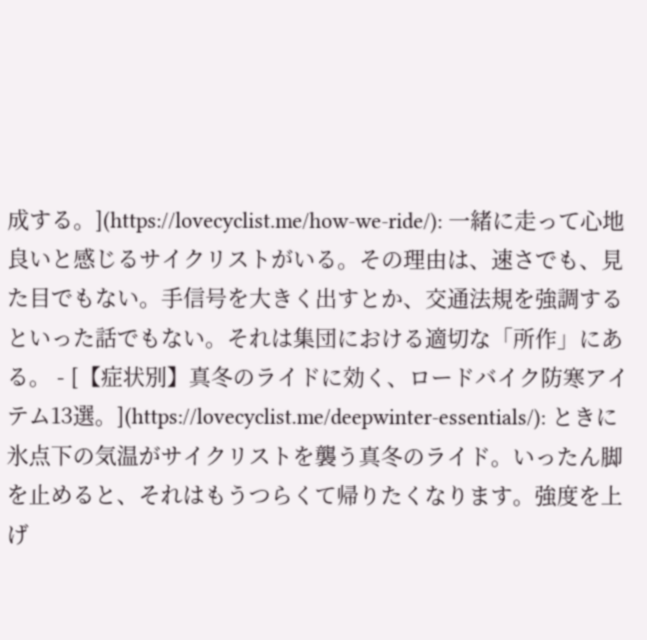成する。](https://lovecyclist.me/how-we-ride/): 一緒に走って心地良いと感じるサイクリストがいる。その理由は、速さでも、見た目でもない。手信号を大きく出すとか、交通法規を強調するといった話でもない。それは集団における適切な「所作」にある。 - [【症状別】真冬のライドに効く、ロードバイク防寒アイテム13選。](https://lovecyclist.me/deepwinter-essentials/): ときに氷点下の気温がサイクリストを襲う真冬のライド。いったん脚を止めると、それはもうつらくて帰りたくなります。強度を上げ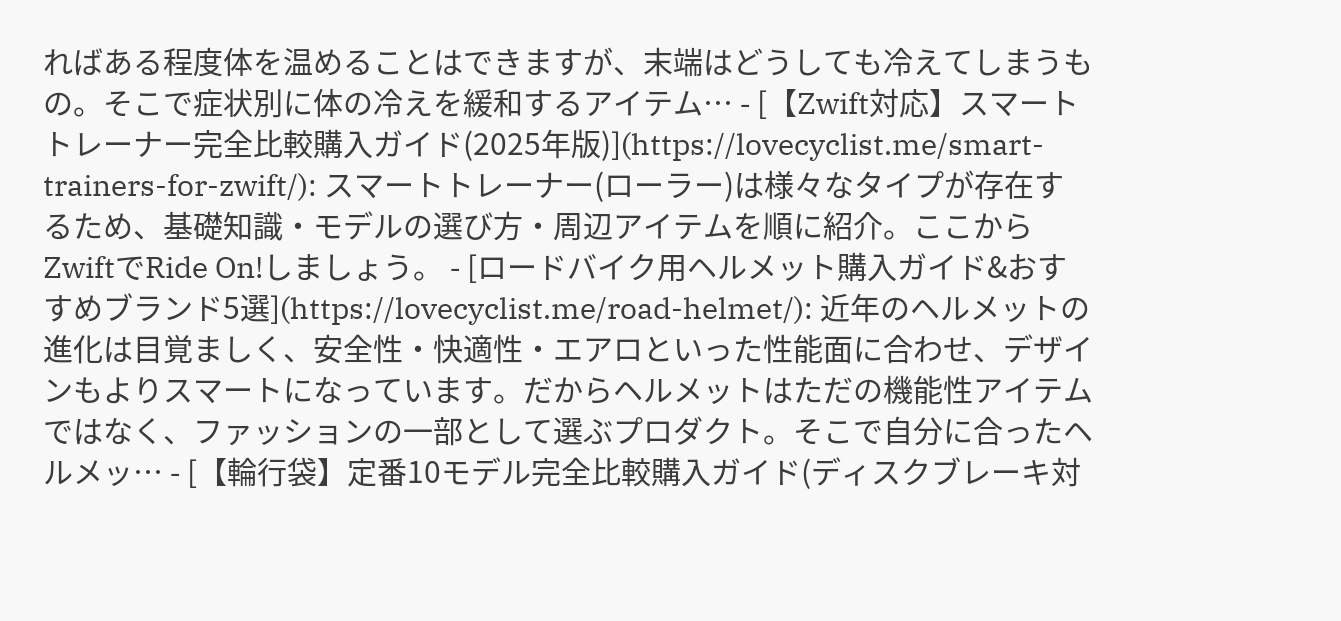ればある程度体を温めることはできますが、末端はどうしても冷えてしまうもの。そこで症状別に体の冷えを緩和するアイテム… - [【Zwift対応】スマートトレーナー完全比較購入ガイド(2025年版)](https://lovecyclist.me/smart-trainers-for-zwift/): スマートトレーナー(ローラー)は様々なタイプが存在するため、基礎知識・モデルの選び方・周辺アイテムを順に紹介。ここからZwiftでRide On!しましょう。 - [ロードバイク用ヘルメット購入ガイド&おすすめブランド5選](https://lovecyclist.me/road-helmet/): 近年のヘルメットの進化は目覚ましく、安全性・快適性・エアロといった性能面に合わせ、デザインもよりスマートになっています。だからヘルメットはただの機能性アイテムではなく、ファッションの一部として選ぶプロダクト。そこで自分に合ったヘルメッ… - [【輪行袋】定番10モデル完全比較購入ガイド(ディスクブレーキ対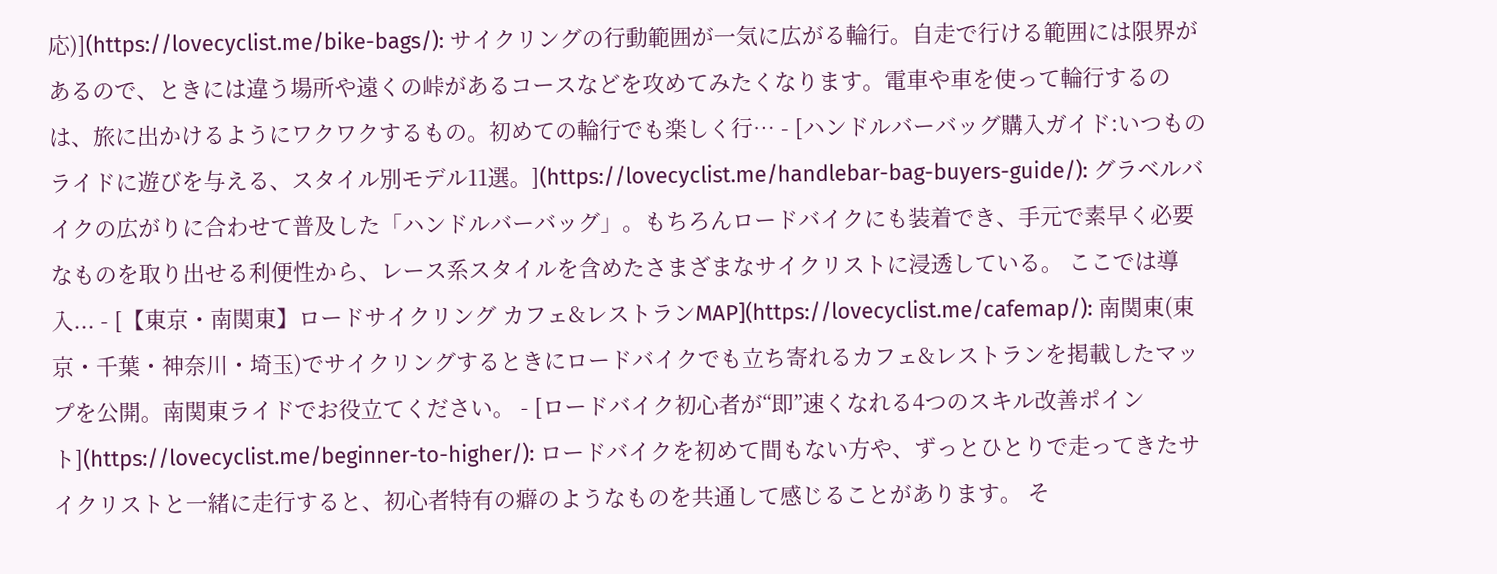応)](https://lovecyclist.me/bike-bags/): サイクリングの行動範囲が一気に広がる輪行。自走で行ける範囲には限界があるので、ときには違う場所や遠くの峠があるコースなどを攻めてみたくなります。電車や車を使って輪行するのは、旅に出かけるようにワクワクするもの。初めての輪行でも楽しく行… - [ハンドルバーバッグ購入ガイド:いつものライドに遊びを与える、スタイル別モデル11選。](https://lovecyclist.me/handlebar-bag-buyers-guide/): グラベルバイクの広がりに合わせて普及した「ハンドルバーバッグ」。もちろんロードバイクにも装着でき、手元で素早く必要なものを取り出せる利便性から、レース系スタイルを含めたさまざまなサイクリストに浸透している。 ここでは導入... - [【東京・南関東】ロードサイクリング カフェ&レストランMAP](https://lovecyclist.me/cafemap/): 南関東(東京・千葉・神奈川・埼玉)でサイクリングするときにロードバイクでも立ち寄れるカフェ&レストランを掲載したマップを公開。南関東ライドでお役立てください。 - [ロードバイク初心者が“即”速くなれる4つのスキル改善ポイント](https://lovecyclist.me/beginner-to-higher/): ロードバイクを初めて間もない方や、ずっとひとりで走ってきたサイクリストと一緒に走行すると、初心者特有の癖のようなものを共通して感じることがあります。 そ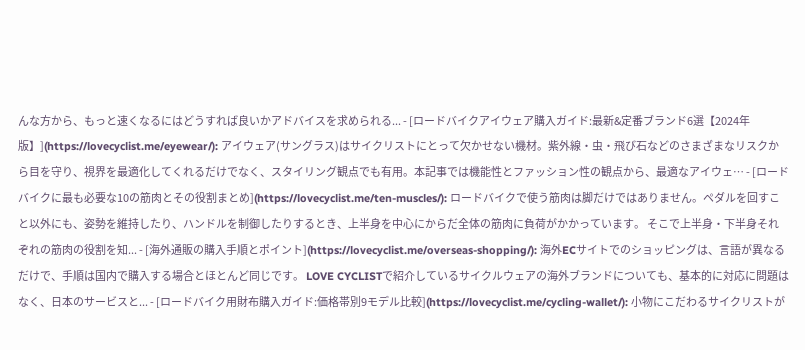んな方から、もっと速くなるにはどうすれば良いかアドバイスを求められる... - [ロードバイクアイウェア購入ガイド:最新&定番ブランド6選【2024年版】](https://lovecyclist.me/eyewear/): アイウェア(サングラス)はサイクリストにとって欠かせない機材。紫外線・虫・飛び石などのさまざまなリスクから目を守り、視界を最適化してくれるだけでなく、スタイリング観点でも有用。本記事では機能性とファッション性の観点から、最適なアイウェ… - [ロードバイクに最も必要な10の筋肉とその役割まとめ](https://lovecyclist.me/ten-muscles/): ロードバイクで使う筋肉は脚だけではありません。ペダルを回すこと以外にも、姿勢を維持したり、ハンドルを制御したりするとき、上半身を中心にからだ全体の筋肉に負荷がかかっています。 そこで上半身・下半身それぞれの筋肉の役割を知... - [海外通販の購入手順とポイント](https://lovecyclist.me/overseas-shopping/): 海外ECサイトでのショッピングは、言語が異なるだけで、手順は国内で購入する場合とほとんど同じです。 LOVE CYCLISTで紹介しているサイクルウェアの海外ブランドについても、基本的に対応に問題はなく、日本のサービスと... - [ロードバイク用財布購入ガイド:価格帯別9モデル比較](https://lovecyclist.me/cycling-wallet/): 小物にこだわるサイクリストが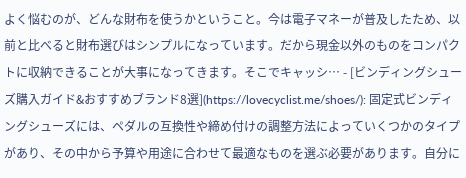よく悩むのが、どんな財布を使うかということ。今は電子マネーが普及したため、以前と比べると財布選びはシンプルになっています。だから現金以外のものをコンパクトに収納できることが大事になってきます。そこでキャッシ… - [ビンディングシューズ購入ガイド&おすすめブランド8選](https://lovecyclist.me/shoes/): 固定式ビンディングシューズには、ペダルの互換性や締め付けの調整方法によっていくつかのタイプがあり、その中から予算や用途に合わせて最適なものを選ぶ必要があります。自分に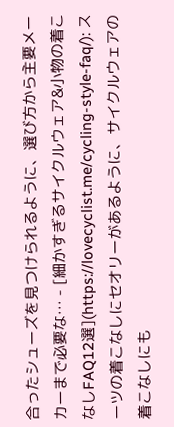合ったシューズを見つけられるように、選び方から主要メーカーまで必要な… - [細かすぎるサイクルウェア&小物の着こなしFAQ12選](https://lovecyclist.me/cycling-style-faq/): スーツの着こなしにセオリーがあるように、サイクルウェアの着こなしにも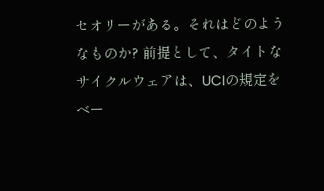セオリーがある。それはどのようなものか? 前提として、タイトなサイクルウェアは、UCIの規定をベー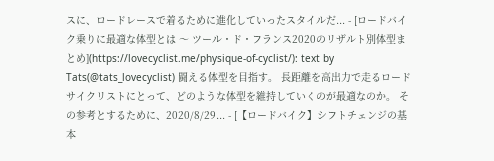スに、ロードレースで着るために進化していったスタイルだ... - [ロードバイク乗りに最適な体型とは 〜 ツール・ド・フランス2020のリザルト別体型まとめ](https://lovecyclist.me/physique-of-cyclist/): text by Tats(@tats_lovecyclist) 闘える体型を目指す。 長距離を高出力で走るロードサイクリストにとって、どのような体型を維持していくのが最適なのか。 その参考とするために、2020/8/29... - [【ロードバイク】シフトチェンジの基本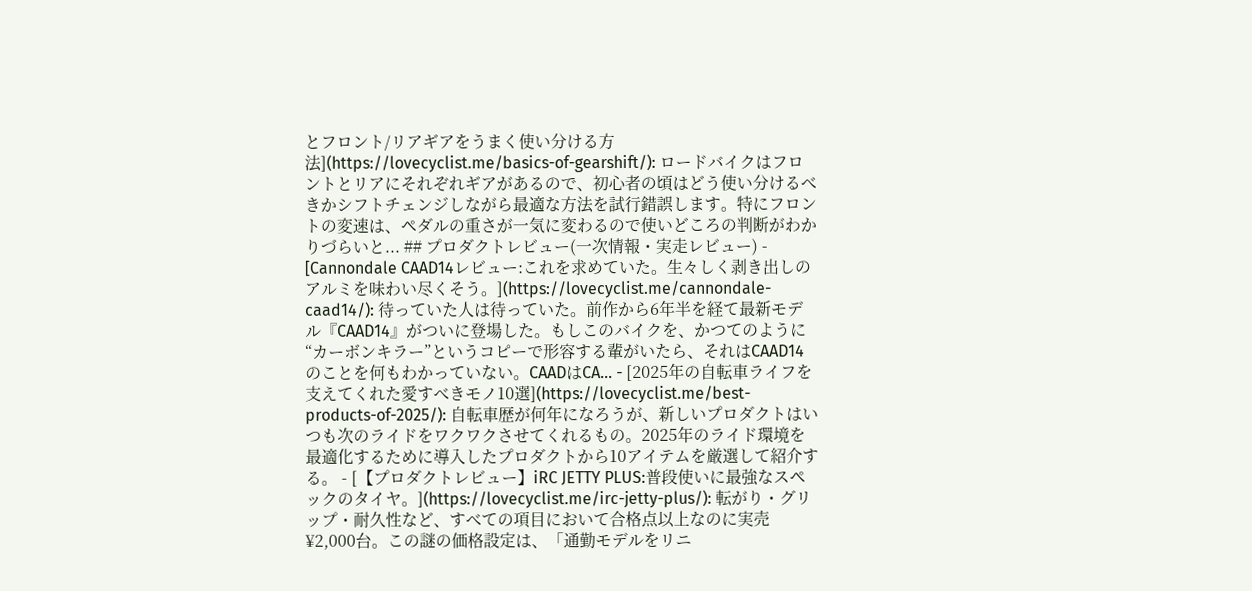とフロント/リアギアをうまく使い分ける方法](https://lovecyclist.me/basics-of-gearshift/): ロードバイクはフロントとリアにそれぞれギアがあるので、初心者の頃はどう使い分けるべきかシフトチェンジしながら最適な方法を試行錯誤します。特にフロントの変速は、ペダルの重さが一気に変わるので使いどころの判断がわかりづらいと... ## プロダクトレビュー(一次情報・実走レビュー) - [Cannondale CAAD14レビュー:これを求めていた。生々しく剥き出しのアルミを味わい尽くそう。](https://lovecyclist.me/cannondale-caad14/): 待っていた人は待っていた。前作から6年半を経て最新モデル『CAAD14』がついに登場した。もしこのバイクを、かつてのように“カーボンキラー”というコピーで形容する輩がいたら、それはCAAD14のことを何もわかっていない。CAADはCA… - [2025年の自転車ライフを支えてくれた愛すべきモノ10選](https://lovecyclist.me/best-products-of-2025/): 自転車歴が何年になろうが、新しいプロダクトはいつも次のライドをワクワクさせてくれるもの。2025年のライド環境を最適化するために導入したプロダクトから10アイテムを厳選して紹介する。 - [【プロダクトレビュー】iRC JETTY PLUS:普段使いに最強なスペックのタイヤ。](https://lovecyclist.me/irc-jetty-plus/): 転がり・グリップ・耐久性など、すべての項目において合格点以上なのに実売¥2,000台。この謎の価格設定は、「通勤モデルをリニ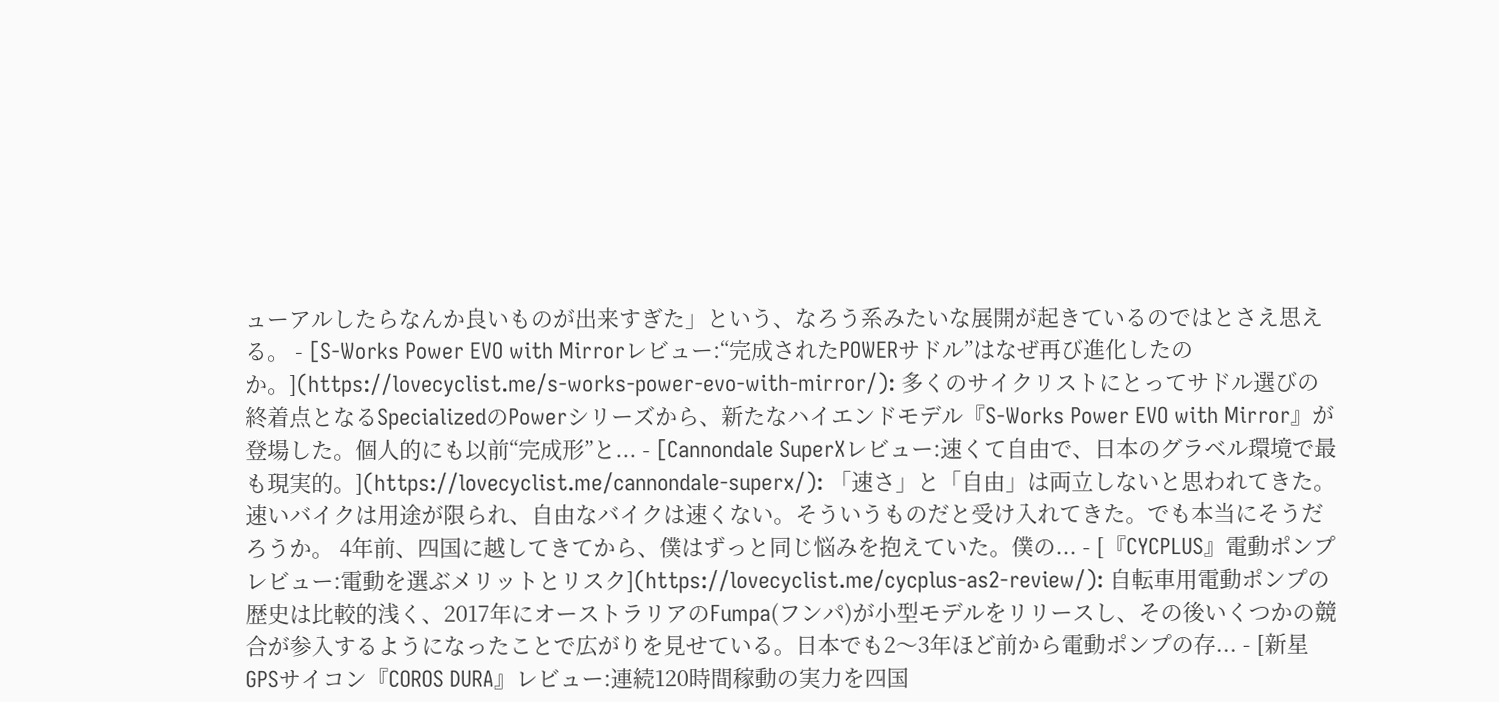ューアルしたらなんか良いものが出来すぎた」という、なろう系みたいな展開が起きているのではとさえ思える。 - [S-Works Power EVO with Mirrorレビュー:“完成されたPOWERサドル”はなぜ再び進化したのか。](https://lovecyclist.me/s-works-power-evo-with-mirror/): 多くのサイクリストにとってサドル選びの終着点となるSpecializedのPowerシリーズから、新たなハイエンドモデル『S-Works Power EVO with Mirror』が登場した。個人的にも以前“完成形”と... - [Cannondale SuperXレビュー:速くて自由で、日本のグラベル環境で最も現実的。](https://lovecyclist.me/cannondale-superx/): 「速さ」と「自由」は両立しないと思われてきた。速いバイクは用途が限られ、自由なバイクは速くない。そういうものだと受け入れてきた。でも本当にそうだろうか。 4年前、四国に越してきてから、僕はずっと同じ悩みを抱えていた。僕の... - [『CYCPLUS』電動ポンプレビュー:電動を選ぶメリットとリスク](https://lovecyclist.me/cycplus-as2-review/): 自転車用電動ポンプの歴史は比較的浅く、2017年にオーストラリアのFumpa(フンパ)が小型モデルをリリースし、その後いくつかの競合が参入するようになったことで広がりを見せている。日本でも2〜3年ほど前から電動ポンプの存... - [新星GPSサイコン『COROS DURA』レビュー:連続120時間稼動の実力を四国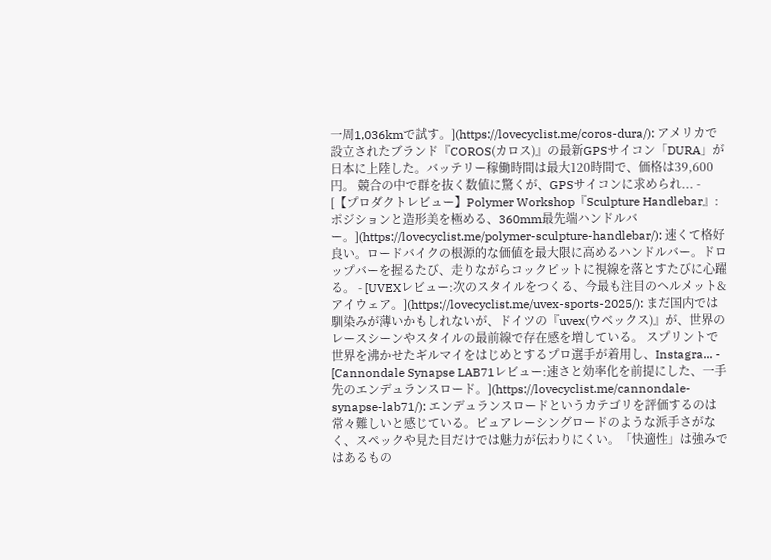一周1,036kmで試す。](https://lovecyclist.me/coros-dura/): アメリカで設立されたブランド『COROS(カロス)』の最新GPSサイコン「DURA」が日本に上陸した。バッテリー稼働時間は最大120時間で、価格は39,600円。 競合の中で群を抜く数値に驚くが、GPSサイコンに求められ... - [【プロダクトレビュー】Polymer Workshop『Sculpture Handlebar』:ポジションと造形美を極める、360mm最先端ハンドルバー。](https://lovecyclist.me/polymer-sculpture-handlebar/): 速くて格好良い。ロードバイクの根源的な価値を最大限に高めるハンドルバー。ドロップバーを握るたび、走りながらコックピットに視線を落とすたびに心躍る。 - [UVEXレビュー:次のスタイルをつくる、今最も注目のヘルメット&アイウェア。](https://lovecyclist.me/uvex-sports-2025/): まだ国内では馴染みが薄いかもしれないが、ドイツの『uvex(ウベックス)』が、世界のレースシーンやスタイルの最前線で存在感を増している。 スプリントで世界を沸かせたギルマイをはじめとするプロ選手が着用し、Instagra... - [Cannondale Synapse LAB71レビュー:速さと効率化を前提にした、一手先のエンデュランスロード。](https://lovecyclist.me/cannondale-synapse-lab71/): エンデュランスロードというカテゴリを評価するのは常々難しいと感じている。ピュアレーシングロードのような派手さがなく、スペックや見た目だけでは魅力が伝わりにくい。「快適性」は強みではあるもの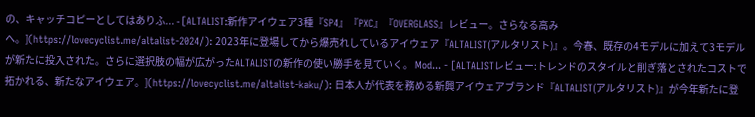の、キャッチコピーとしてはありふ... - [ALTALIST:新作アイウェア3種『SP4』『PXC』『OVERGLASS』レビュー。さらなる高みへ。](https://lovecyclist.me/altalist-2024/): 2023年に登場してから爆売れしているアイウェア『ALTALIST(アルタリスト)』。今春、既存の4モデルに加えて3モデルが新たに投入された。さらに選択肢の幅が広がったALTALISTの新作の使い勝手を見ていく。 Mod... - [ALTALISTレビュー:トレンドのスタイルと削ぎ落とされたコストで拓かれる、新たなアイウェア。](https://lovecyclist.me/altalist-kaku/): 日本人が代表を務める新興アイウェアブランド『ALTALIST(アルタリスト)』が今年新たに登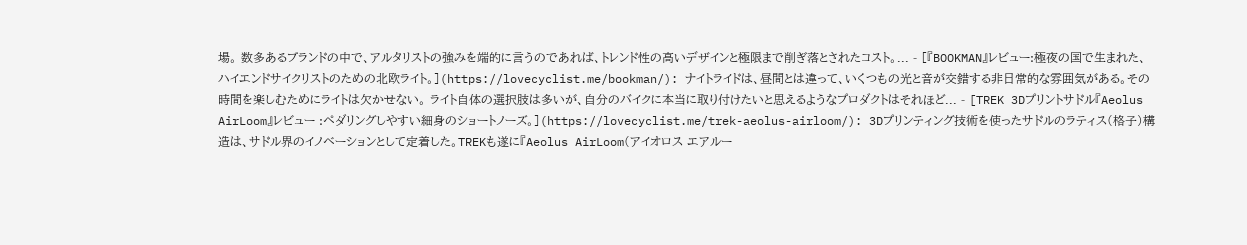場。 数多あるブランドの中で、アルタリストの強みを端的に言うのであれば、トレンド性の高いデザインと極限まで削ぎ落とされたコスト。... - [『BOOKMAN』レビュー:極夜の国で生まれた、ハイエンドサイクリストのための北欧ライト。](https://lovecyclist.me/bookman/): ナイトライドは、昼間とは違って、いくつもの光と音が交錯する非日常的な雰囲気がある。その時間を楽しむためにライトは欠かせない。 ライト自体の選択肢は多いが、自分のバイクに本当に取り付けたいと思えるようなプロダクトはそれほど... - [TREK 3Dプリントサドル『Aeolus AirLoom』レビュー :ペダリングしやすい細身のショートノーズ。](https://lovecyclist.me/trek-aeolus-airloom/): 3Dプリンティング技術を使ったサドルのラティス(格子)構造は、サドル界のイノベーションとして定着した。TREKも遂に『Aeolus AirLoom(アイオロス エアルー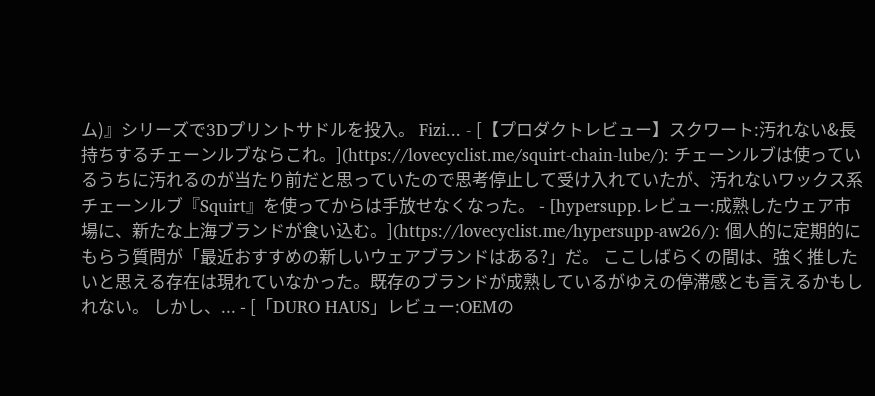ム)』シリーズで3Dプリントサドルを投入。 Fizi... - [【プロダクトレビュー】スクワート:汚れない&長持ちするチェーンルブならこれ。](https://lovecyclist.me/squirt-chain-lube/): チェーンルブは使っているうちに汚れるのが当たり前だと思っていたので思考停止して受け入れていたが、汚れないワックス系チェーンルブ『Squirt』を使ってからは手放せなくなった。 - [hypersupp.レビュー:成熟したウェア市場に、新たな上海ブランドが食い込む。](https://lovecyclist.me/hypersupp-aw26/): 個人的に定期的にもらう質問が「最近おすすめの新しいウェアブランドはある?」だ。 ここしばらくの間は、強く推したいと思える存在は現れていなかった。既存のブランドが成熟しているがゆえの停滞感とも言えるかもしれない。 しかし、... - [「DURO HAUS」レビュー:OEMの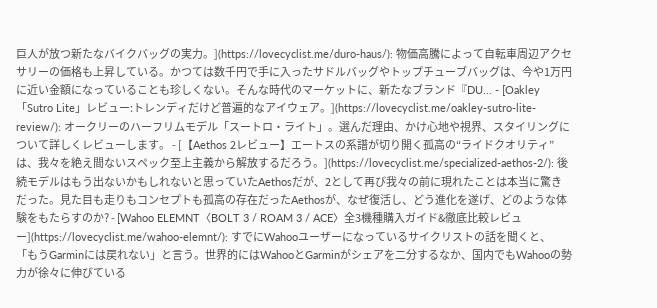巨人が放つ新たなバイクバッグの実力。](https://lovecyclist.me/duro-haus/): 物価高騰によって自転車周辺アクセサリーの価格も上昇している。かつては数千円で手に入ったサドルバッグやトップチューブバッグは、今や1万円に近い金額になっていることも珍しくない。そんな時代のマーケットに、新たなブランド『DU... - [Oakley「Sutro Lite」レビュー:トレンディだけど普遍的なアイウェア。](https://lovecyclist.me/oakley-sutro-lite-review/): オークリーのハーフリムモデル「スートロ・ライト」。選んだ理由、かけ心地や視界、スタイリングについて詳しくレビューします。 - [【Aethos 2レビュー】エートスの系譜が切り開く孤高の“ライドクオリティ”は、我々を絶え間ないスペック至上主義から解放するだろう。](https://lovecyclist.me/specialized-aethos-2/): 後続モデルはもう出ないかもしれないと思っていたAethosだが、2として再び我々の前に現れたことは本当に驚きだった。見た目も走りもコンセプトも孤高の存在だったAethosが、なぜ復活し、どう進化を遂げ、どのような体験をもたらすのか? - [Wahoo ELEMNT〈BOLT 3 / ROAM 3 / ACE〉全3機種購入ガイド&徹底比較レビュー](https://lovecyclist.me/wahoo-elemnt/): すでにWahooユーザーになっているサイクリストの話を聞くと、「もうGarminには戻れない」と言う。世界的にはWahooとGarminがシェアを二分するなか、国内でもWahooの勢力が徐々に伸びている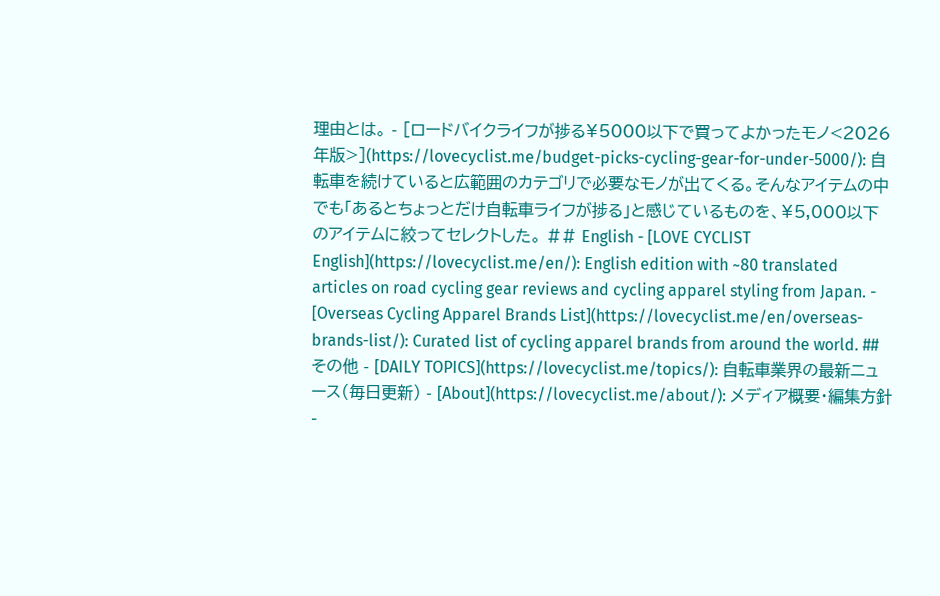理由とは。 - [ロードバイクライフが捗る¥5000以下で買ってよかったモノ<2026年版>](https://lovecyclist.me/budget-picks-cycling-gear-for-under-5000/): 自転車を続けていると広範囲のカテゴリで必要なモノが出てくる。そんなアイテムの中でも「あるとちょっとだけ自転車ライフが捗る」と感じているものを、¥5,000以下のアイテムに絞ってセレクトした。 ## English - [LOVE CYCLIST English](https://lovecyclist.me/en/): English edition with ~80 translated articles on road cycling gear reviews and cycling apparel styling from Japan. - [Overseas Cycling Apparel Brands List](https://lovecyclist.me/en/overseas-brands-list/): Curated list of cycling apparel brands from around the world. ## その他 - [DAILY TOPICS](https://lovecyclist.me/topics/): 自転車業界の最新ニュース(毎日更新) - [About](https://lovecyclist.me/about/): メディア概要・編集方針 -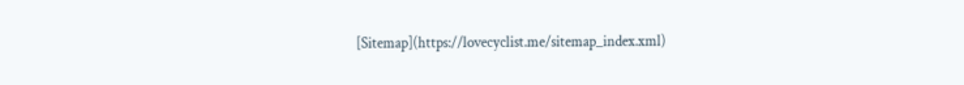[Sitemap](https://lovecyclist.me/sitemap_index.xml)